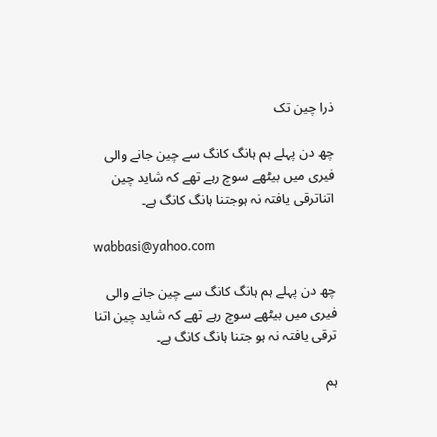ذرا چین تک

چھ دن پہلے ہم ہانگ کانگ سے چین جانے والی فیری میں بیٹھے سوچ رہے تھے کہ شاید چین اتناترقی یافتہ نہ ہوجتنا ہانگ کانگ ہے۔

wabbasi@yahoo.com

چھ دن پہلے ہم ہانگ کانگ سے چین جانے والی فیری میں بیٹھے سوچ رہے تھے کہ شاید چین اتنا ترقی یافتہ نہ ہو جتنا ہانگ کانگ ہے۔

ہم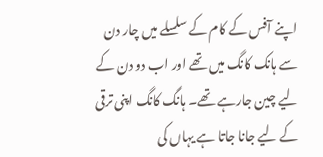اپنے آفس کے کام کے سلسلے میں چار دن سے ہانک کانگ میں تھے اور اب دو دن کے لیے چین جارہے تھے۔ ہانگ کانگ اپنی ترقی کے لیے جانا جاتا ہے یہاں کی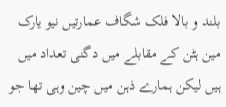بلند و بالا فلک شگاف عمارتیں نیو یارک مین ہٹن کے مقابلے میں دگنی تعداد میں ہیں لیکن ہمارے ذہن میں چین وہی تھا جو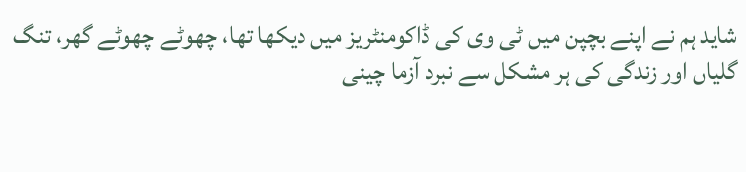شاید ہم نے اپنے بچپن میں ٹی وی کی ڈاکومنٹریز میں دیکھا تھا، چھوٹے چھوٹے گھر، تنگ گلیاں اور زندگی کی ہر مشکل سے نبرد آزما چینی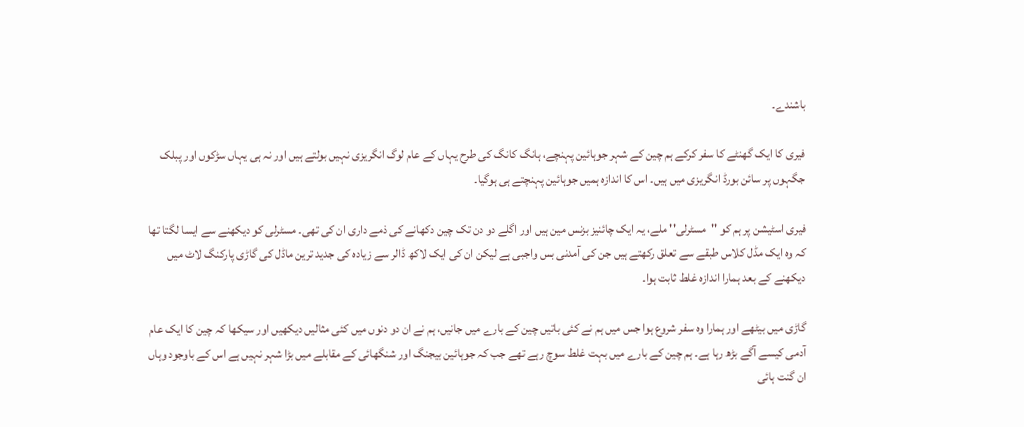باشندے۔

فیری کا ایک گھنٹے کا سفر کرکے ہم چین کے شہر جوہائین پہنچے، ہانگ کانگ کی طرح یہاں کے عام لوگ انگریزی نہیں بولتے ہیں اور نہ ہی یہاں سڑکوں اور پبلک جگہوں پر سائن بورڈ انگریزی میں ہیں۔ اس کا اندازہ ہمیں جوہائین پہنچتے ہی ہوگیا۔

فیری اسٹیشن پر ہم کو ''مسٹرلی'' ملے، یہ ایک چائنیز بزنس مین ہیں اور اگلے دو دن تک چین دکھانے کی ذمے داری ان کی تھی۔ مسٹرلی کو دیکھنے سے ایسا لگتا تھا کہ وہ ایک مڈل کلاس طبقے سے تعلق رکھتے ہیں جن کی آمدنی بس واجبی ہے لیکن ان کی ایک لاکھ ڈالر سے زیادہ کی جدید ترین ماڈل کی گاڑی پارکنگ لاٹ میں دیکھنے کے بعد ہمارا اندازہ غلط ثابت ہوا۔

گاڑی میں بیٹھے اور ہمارا وہ سفر شروع ہوا جس میں ہم نے کئی باتیں چین کے بارے میں جانیں، ہم نے ان دو دنوں میں کئی مثالیں دیکھیں اور سیکھا کہ چین کا ایک عام آدمی کیسے آگے بڑھ رہا ہے۔ ہم چین کے بارے میں بہت غلط سوچ رہے تھے جب کہ جوہائین بیجنگ اور شنگھائی کے مقابلے میں بڑا شہر نہیں ہے اس کے باوجود وہاں ان گنت ہائی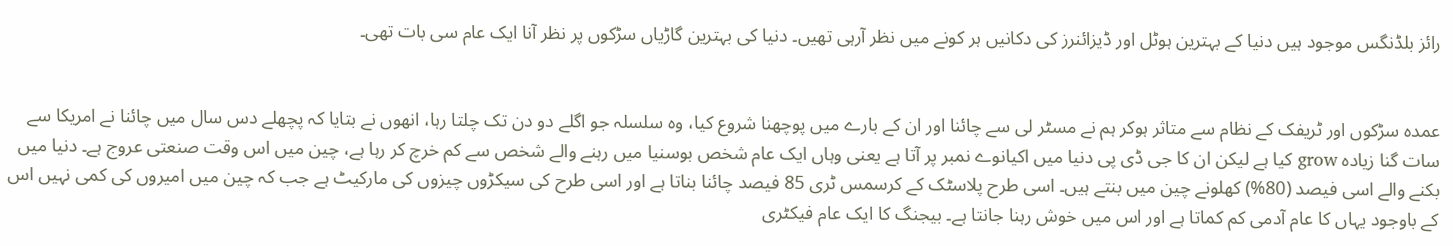رائز بلڈنگس موجود ہیں دنیا کے بہترین ہوٹل اور ڈیزائنرز کی دکانیں ہر کونے میں نظر آرہی تھیں۔ دنیا کی بہترین گاڑیاں سڑکوں پر نظر آنا ایک عام سی بات تھی۔


عمدہ سڑکوں اور ٹریفک کے نظام سے متاثر ہوکر ہم نے مسٹر لی سے چائنا اور ان کے بارے میں پوچھنا شروع کیا، وہ سلسلہ جو اگلے دو دن تک چلتا رہا، انھوں نے بتایا کہ پچھلے دس سال میں چائنا نے امریکا سے سات گنا زیادہ grow کیا ہے لیکن ان کا جی ڈی پی دنیا میں اکیانوے نمبر پر آتا ہے یعنی وہاں ایک عام شخص بوسنیا میں رہنے والے شخص سے کم خرچ کر رہا ہے، چین میں اس وقت صنعتی عروج ہے۔ دنیا میں بکنے والے اسی فیصد (80%) کھلونے چین میں بنتے ہیں۔ اسی طرح پلاسٹک کے کرسمس ٹری 85 فیصد چائنا بناتا ہے اور اسی طرح کی سیکڑوں چیزوں کی مارکیٹ ہے جب کہ چین میں امیروں کی کمی نہیں اس کے باوجود یہاں کا عام آدمی کم کماتا ہے اور اس میں خوش رہنا جانتا ہے۔ بیجنگ کا ایک عام فیکٹری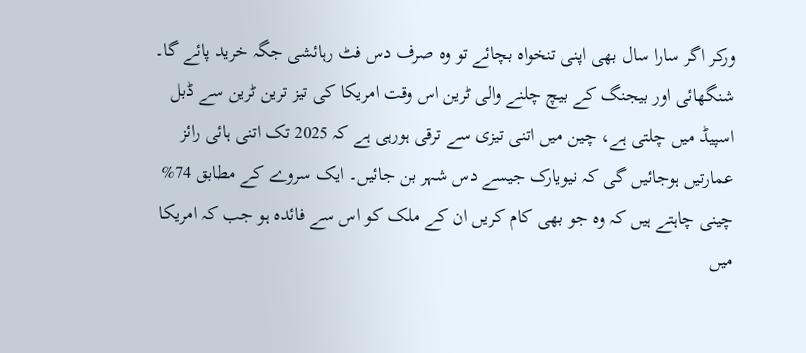ورکر اگر سارا سال بھی اپنی تنخواہ بچائے تو وہ صرف دس فٹ رہائشی جگہ خرید پائے گا۔ شنگھائی اور بیجنگ کے بیچ چلنے والی ٹرین اس وقت امریکا کی تیز ترین ٹرین سے ڈبل اسپیڈ میں چلتی ہے، چین میں اتنی تیزی سے ترقی ہورہی ہے کہ 2025 تک اتنی ہائی رائز عمارتیں ہوجائیں گی کہ نیویارک جیسے دس شہر بن جائیں۔ ایک سروے کے مطابق 74% چینی چاہتے ہیں کہ وہ جو بھی کام کریں ان کے ملک کو اس سے فائدہ ہو جب کہ امریکا میں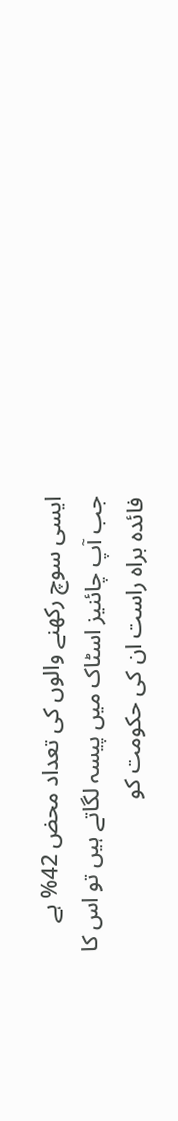ایسی سوچ رکھنے والوں کی تعداد محض 42% ہے جب آپ چائنیز اسٹاک میں پیسہ لگاتے ہیں تو اس کا فائدہ براہ راست ان کی حکومت کو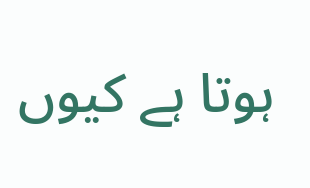ہوتا ہے کیوں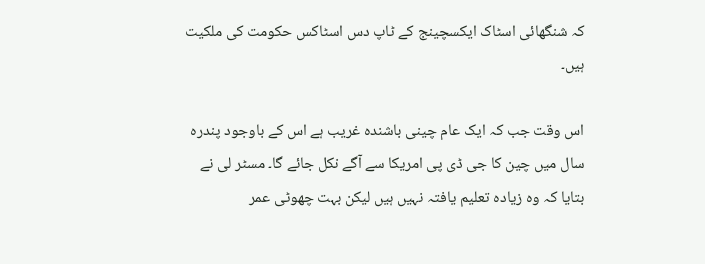کہ شنگھائی اسٹاک ایکسچینج کے ٹاپ دس اسٹاکس حکومت کی ملکیت ہیں۔

اس وقت جب کہ ایک عام چینی باشندہ غریب ہے اس کے باوجود پندرہ سال میں چین کا جی ڈی پی امریکا سے آگے نکل جائے گا۔ مسٹر لی نے بتایا کہ وہ زیادہ تعلیم یافتہ نہیں ہیں لیکن بہت چھوٹی عمر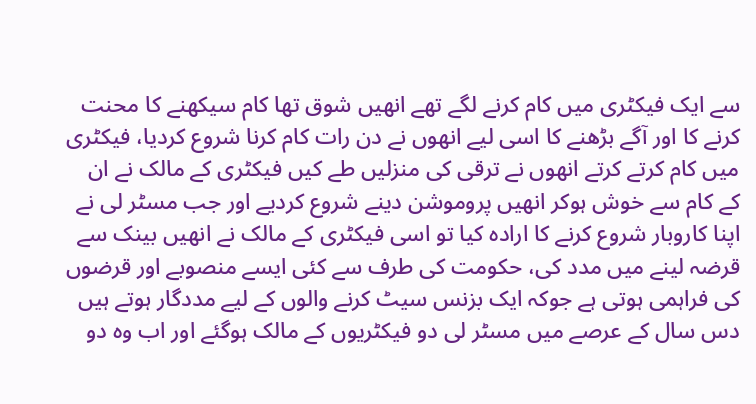سے ایک فیکٹری میں کام کرنے لگے تھے انھیں شوق تھا کام سیکھنے کا محنت کرنے کا اور آگے بڑھنے کا اسی لیے انھوں نے دن رات کام کرنا شروع کردیا، فیکٹری میں کام کرتے کرتے انھوں نے ترقی کی منزلیں طے کیں فیکٹری کے مالک نے ان کے کام سے خوش ہوکر انھیں پروموشن دینے شروع کردیے اور جب مسٹر لی نے اپنا کاروبار شروع کرنے کا ارادہ کیا تو اسی فیکٹری کے مالک نے انھیں بینک سے قرضہ لینے میں مدد کی، حکومت کی طرف سے کئی ایسے منصوبے اور قرضوں کی فراہمی ہوتی ہے جوکہ ایک بزنس سیٹ کرنے والوں کے لیے مددگار ہوتے ہیں دس سال کے عرصے میں مسٹر لی دو فیکٹریوں کے مالک ہوگئے اور اب وہ دو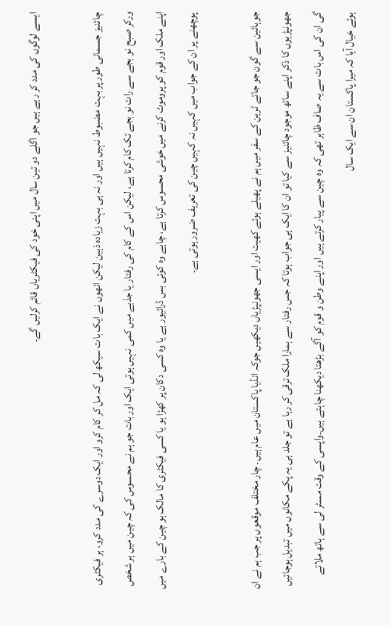ایسے لوگوں کی مدد کر رہے ہیں جو اگلے دو تین سال میں اپنی خود کی فیکٹریاں قائم کرلیں گے۔

چائنیز جسمانی طور پر بہت مضبوط نہیں ہیں اور نہ ہی بہت زیادہ ذہین لیکن انھوں نے ایک بات سیکھ لی کہ مل کر کام کرو اور ایک دوسرے کی مدد کرو، ہر فیکٹری ورکر صبح نو بجے سے رات نو بجے تک کام کرتا ہے، لیکن اس کے کام کی رفتار یا جذبے میں کمی نہیں ہوتی ایک اور بات جو ہم نے محسوس کی کہ چین میں ہر شخص اپنے ملک اور قوم کو پروموٹ کرنے میں خوشی محسوس کرتا ہے، چاہے وہ کوئی بس ڈرائیور ہے یا وہ کسی دکان پر کھڑا ہو یا کسی فیکٹری کا مالک ہو چین کے بارے میں پوچھنے پر ان کے جواب میں کہیں نہ کہیں چین کی تعریف ضرور ہوتی ہے۔

جوہائین سے گون جو جاتے ٹرین کے سفر میں ہم نے پھیلے ہوئے کھیت اور ایسی جھونپڑیاں دیکھیں جوکہ انڈیا پاکستان میں عام ہیں۔ چار مختلف موقعوں پر جب ہم نے ان جھونپڑیوں کا ذکر اپنے ساتھ موجود چائنیز سے کیا تو ان کا ایک ہی جواب ہوتا کہ جس رفتار سے ہمارا ملک ترقی کر رہا ہے تو جلد ہی یہ پکے مکانوں میں تبدیل ہوجائیں گی ان کی اس بات سے یہ صاف ظاہر تھی کہ وہ چین سے پیار کرتے ہیں اور اپنے وطن و قوم کو آگے بڑھتا دیکھنا چاہتے ہیں۔واپسی کے وقت مسٹر لی سے ہاتھ ملاتے ہوئے خیال آیا کہ میرا پاکستان ان سے ایک سال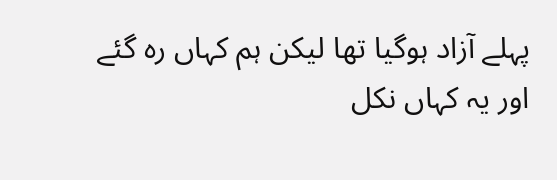پہلے آزاد ہوگیا تھا لیکن ہم کہاں رہ گئے اور یہ کہاں نکل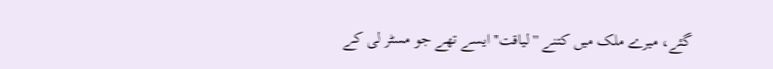گئے، میرے ملک میں کتنے ''لیاقت'' ایسے تھے جو مسٹر لی کے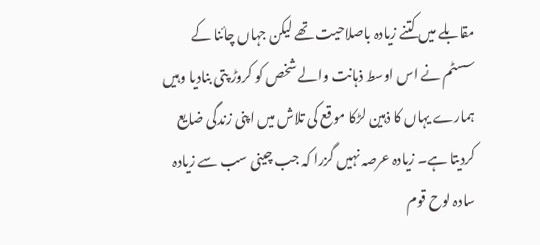مقابلے میں کتنے زیادہ باصلاحیت تھے لیکن جہاں چائنا کے سسٹم نے اس اوسط ذہانت والے شخص کو کروڑ پتی بنادیا وہیں ہمارے یہاں کا ذہین لڑکا موقع کی تلاش میں اپنی زندگی ضایع کردیتا ہے۔ زیادہ عرصہ نہیں گزرا کہ جب چینی سب سے زیادہ سادہ لوح قوم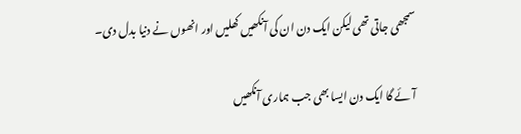سمجھی جاتی تھی لیکن ایک دن ان کی آنکھیں کھلیں اور انھوں نے دنیا بدل دی۔

آئے گا ایک دن ایسا بھی جب ہماری آنکھیں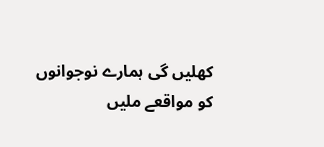کھلیں گی ہمارے نوجوانوں کو مواقعے ملیں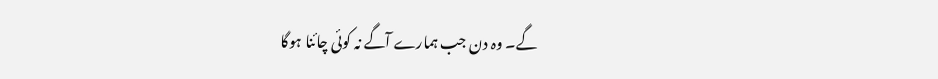گے۔ وہ دن جب ہمارے آگے نہ کوئی چائنا ہوگا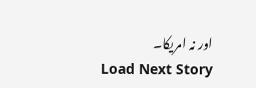اور نہ امریکا۔
Load Next Story